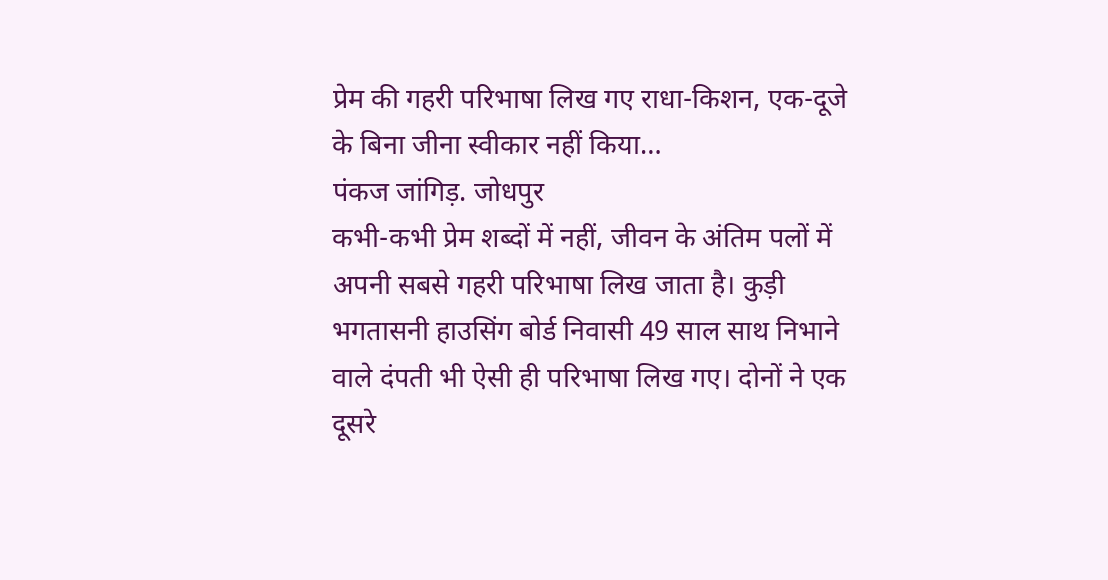प्रेम की गहरी परिभाषा लिख गए राधा-किशन, एक-दूजे के बिना जीना स्वीकार नहीं किया…
पंकज जांगिड़. जोधपुर
कभी-कभी प्रेम शब्दों में नहीं, जीवन के अंतिम पलों में अपनी सबसे गहरी परिभाषा लिख जाता है। कुड़ी भगतासनी हाउसिंग बोर्ड निवासी 49 साल साथ निभाने वाले दंपती भी ऐसी ही परिभाषा लिख गए। दोनों ने एक दूसरे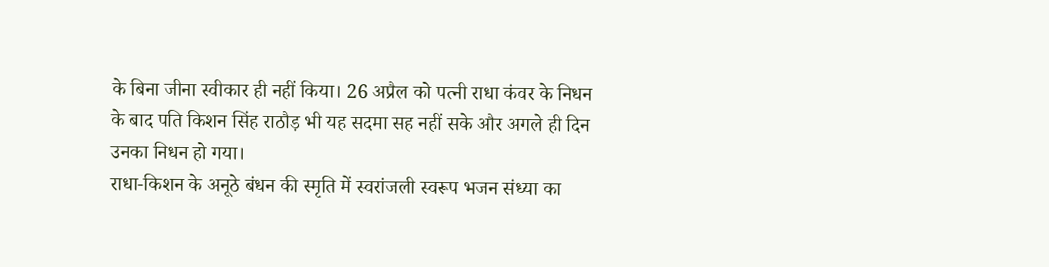के बिना जीना स्वीकार ही नहीं किया। 26 अप्रैल को पत्नी राधा कंवर के निधन के बाद पति किशन सिंह राठौड़ भी यह सदमा सह नहीं सके और अगले ही दिन उनका निधन हो गया।
राधा-किशन के अनूठे बंधन की स्मृति में स्वरांजली स्वरूप भजन संध्या का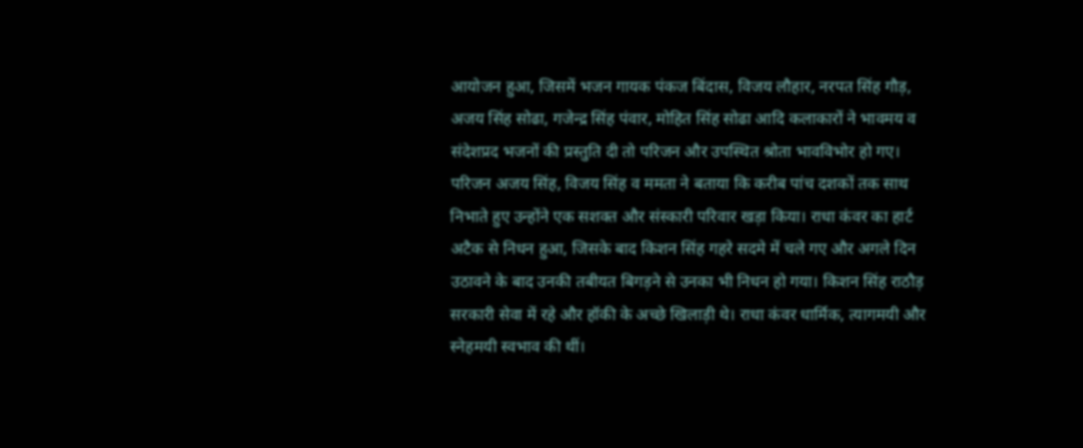आयोजन हुआ, जिसमें भजन गायक पंकज बिंदास, विजय लौहार, नरपत सिंह गौड़, अजय सिंह सोढा, गजेन्द्र सिंह पंवार, मोहित सिंह सोढा आदि कलाकारों ने भावमय व संदेशप्रद भजनों की प्रस्तुति दी तो परिजन और उपस्थित श्रोता भावविभोर हो गए।
परिजन अजय सिंह, विजय सिंह व ममता ने बताया कि करीब पांच दशकों तक साथ निभाते हुए उन्होंने एक सशक्त और संस्कारी परिवार खड़ा किया। राधा कंवर का हार्ट अटैक से निधन हुआ, जिसके बाद किशन सिंह गहरे सदमे में चले गए और अगले दिन उठावने के बाद उनकी तबीयत बिगड़ने से उनका भी निधन हो गया। किशन सिंह राठौड़ सरकारी सेवा में रहे और हॉकी के अच्छे खिलाड़ी थे। राधा कंवर धार्मिक, त्यागमयी और स्नेहमयी स्वभाव की थीं।